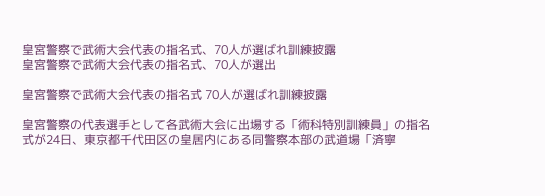皇宮警察で武術大会代表の指名式、70人が選ばれ訓練披露
皇宮警察で武術大会代表の指名式、70人が選出

皇宮警察で武術大会代表の指名式 70人が選ばれ訓練披露

皇宮警察の代表選手として各武術大会に出場する「術科特別訓練員」の指名式が24日、東京都千代田区の皇居内にある同警察本部の武道場「済寧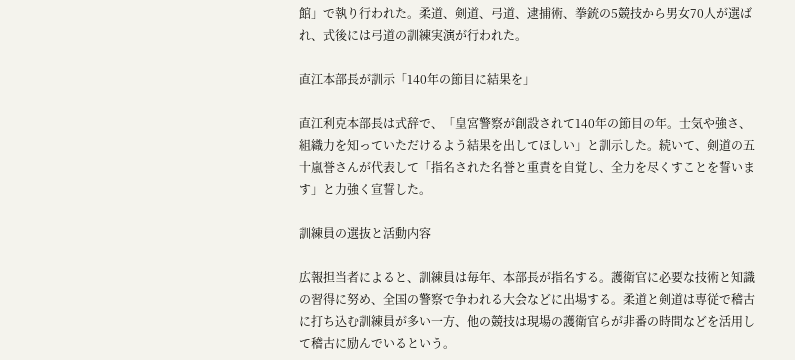館」で執り行われた。柔道、剣道、弓道、逮捕術、拳銃の5競技から男女70人が選ばれ、式後には弓道の訓練実演が行われた。

直江本部長が訓示「140年の節目に結果を」

直江利克本部長は式辞で、「皇宮警察が創設されて140年の節目の年。士気や強さ、組織力を知っていただけるよう結果を出してほしい」と訓示した。続いて、剣道の五十嵐誉さんが代表して「指名された名誉と重責を自覚し、全力を尽くすことを誓います」と力強く宣誓した。

訓練員の選抜と活動内容

広報担当者によると、訓練員は毎年、本部長が指名する。護衛官に必要な技術と知識の習得に努め、全国の警察で争われる大会などに出場する。柔道と剣道は専従で稽古に打ち込む訓練員が多い一方、他の競技は現場の護衛官らが非番の時間などを活用して稽古に励んでいるという。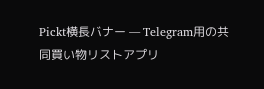Pickt横長バナー — Telegram用の共同買い物リストアプリ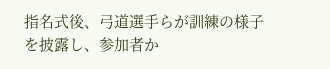指名式後、弓道選手らが訓練の様子を披露し、参加者か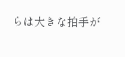らは大きな拍手が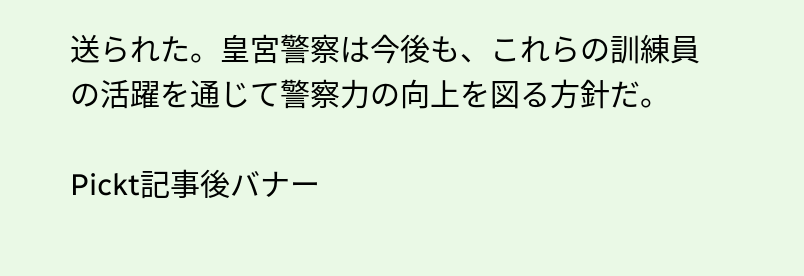送られた。皇宮警察は今後も、これらの訓練員の活躍を通じて警察力の向上を図る方針だ。

Pickt記事後バナー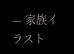— 家族イラスト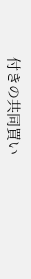付きの共同買い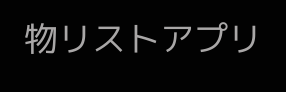物リストアプリ